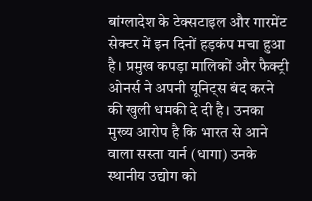बांग्लादेश के टेक्सटाइल और गारमेंट सेक्टर में इन दिनों हड़कंप मचा हुआ है। प्रमुख कपड़ा मालिकों और फैक्ट्री ओनर्स ने अपनी यूनिट्स बंद करने की खुली धमकी दे दी है। उनका मुख्य आरोप है कि भारत से आने वाला सस्ता यार्न (धागा) उनके स्थानीय उद्योग को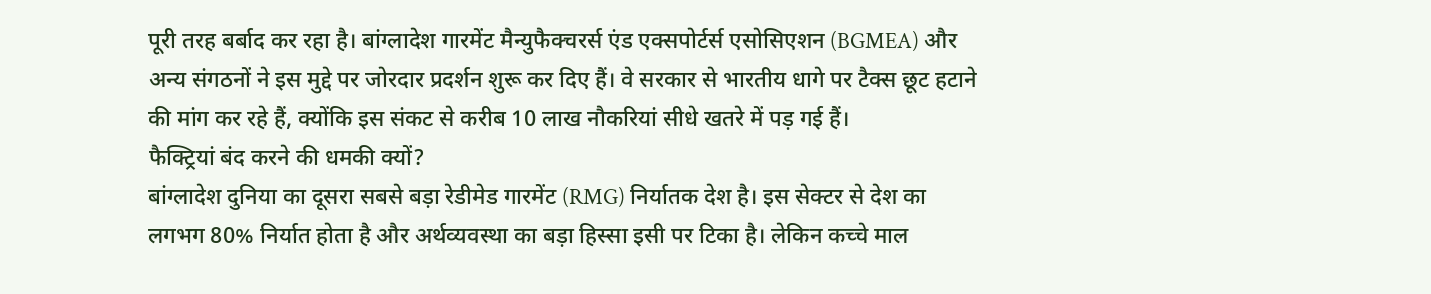पूरी तरह बर्बाद कर रहा है। बांग्लादेश गारमेंट मैन्युफैक्चरर्स एंड एक्सपोर्टर्स एसोसिएशन (BGMEA) और अन्य संगठनों ने इस मुद्दे पर जोरदार प्रदर्शन शुरू कर दिए हैं। वे सरकार से भारतीय धागे पर टैक्स छूट हटाने की मांग कर रहे हैं, क्योंकि इस संकट से करीब 10 लाख नौकरियां सीधे खतरे में पड़ गई हैं।
फैक्ट्रियां बंद करने की धमकी क्यों?
बांग्लादेश दुनिया का दूसरा सबसे बड़ा रेडीमेड गारमेंट (RMG) निर्यातक देश है। इस सेक्टर से देश का लगभग 80% निर्यात होता है और अर्थव्यवस्था का बड़ा हिस्सा इसी पर टिका है। लेकिन कच्चे माल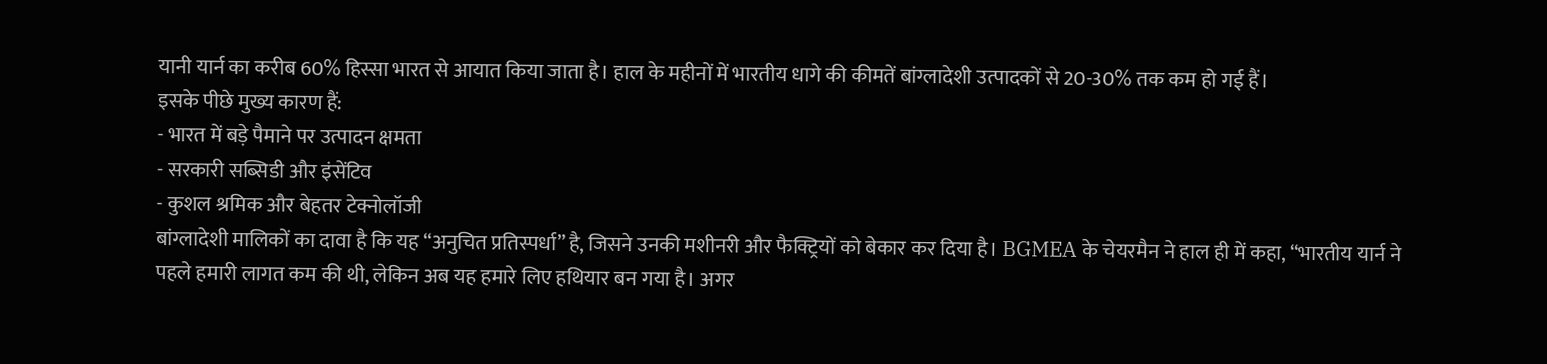यानी यार्न का करीब 60% हिस्सा भारत से आयात किया जाता है। हाल के महीनों में भारतीय धागे की कीमतें बांग्लादेशी उत्पादकों से 20-30% तक कम हो गई हैं।
इसके पीछे मुख्य कारण हैं:
- भारत में बड़े पैमाने पर उत्पादन क्षमता
- सरकारी सब्सिडी और इंसेंटिव
- कुशल श्रमिक और बेहतर टेक्नोलॉजी
बांग्लादेशी मालिकों का दावा है कि यह “अनुचित प्रतिस्पर्धा” है, जिसने उनकी मशीनरी और फैक्ट्रियों को बेकार कर दिया है। BGMEA के चेयरमैन ने हाल ही में कहा, “भारतीय यार्न ने पहले हमारी लागत कम की थी, लेकिन अब यह हमारे लिए हथियार बन गया है। अगर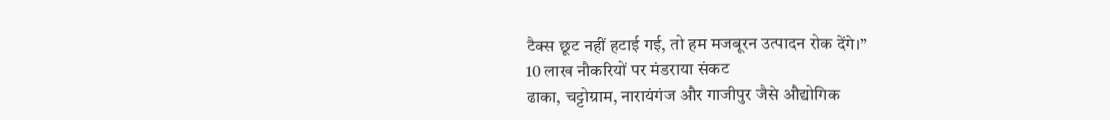टैक्स छूट नहीं हटाई गई, तो हम मजबूरन उत्पादन रोक देंगे।”
10 लाख नौकरियों पर मंडराया संकट
ढाका, चट्टोग्राम, नारायंगंज और गाजीपुर जैसे औद्योगिक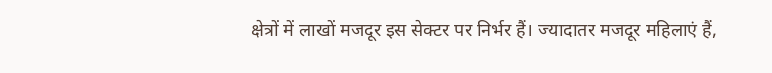क्षेत्रों में लाखों मजदूर इस सेक्टर पर निर्भर हैं। ज्यादातर मजदूर महिलाएं हैं,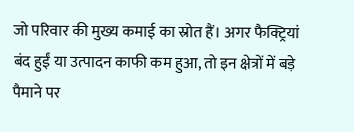जो परिवार की मुख्य कमाई का स्रोत हैं। अगर फैक्ट्रियां बंद हुईं या उत्पादन काफी कम हुआ, तो इन क्षेत्रों में बड़े पैमाने पर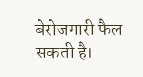बेरोजगारी फैल सकती है।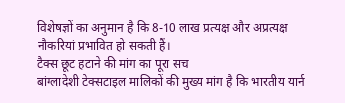विशेषज्ञों का अनुमान है कि 8-10 लाख प्रत्यक्ष और अप्रत्यक्ष नौकरियां प्रभावित हो सकती हैं।
टैक्स छूट हटाने की मांग का पूरा सच
बांग्लादेशी टेक्सटाइल मालिकों की मुख्य मांग है कि भारतीय यार्न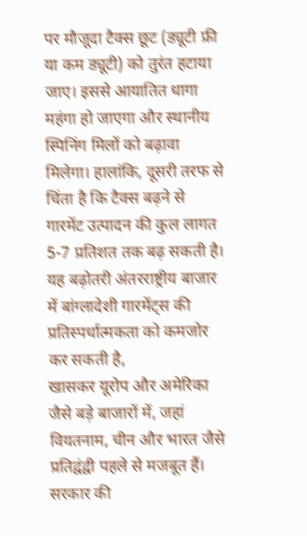पर मौजूदा टैक्स छूट (ड्यूटी फ्री या कम ड्यूटी) को तुरंत हटाया जाए। इससे आयातित धागा महंगा हो जाएगा और स्थानीय स्पिनिंग मिलों को बढ़ावा मिलेगा। हालांकि, दूसरी तरफ से चिंता है कि टैक्स बढ़ने से गारमेंट उत्पादन की कुल लागत 5-7 प्रतिशत तक बढ़ सकती है।
यह बढ़ोतरी अंतरराष्ट्रीय बाजार में बांग्लादेशी गारमेंट्स की प्रतिस्पर्धात्मकता को कमजोर कर सकती है,
खासकर यूरोप और अमेरिका जैसे बड़े बाजारों में, जहां वियतनाम, चीन और भारत जैसे प्रतिद्वंद्वी पहले से मजबूत हैं।
सरकार की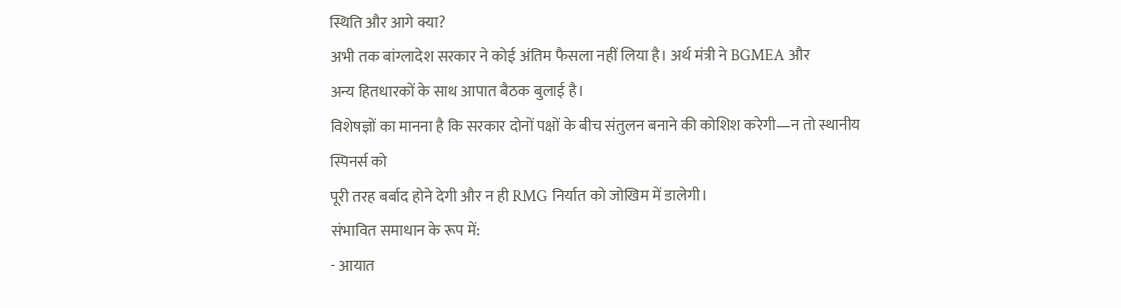स्थिति और आगे क्या?
अभी तक बांग्लादेश सरकार ने कोई अंतिम फैसला नहीं लिया है। अर्थ मंत्री ने BGMEA और
अन्य हितधारकों के साथ आपात बैठक बुलाई है।
विशेषज्ञों का मानना है कि सरकार दोनों पक्षों के बीच संतुलन बनाने की कोशिश करेगी—न तो स्थानीय स्पिनर्स को
पूरी तरह बर्बाद होने देगी और न ही RMG निर्यात को जोखिम में डालेगी।
संभावित समाधान के रूप में:
- आयात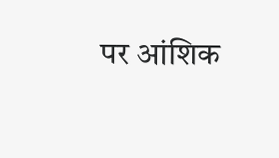पर आंशिक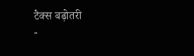टैक्स बढ़ोतरी
-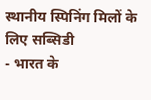स्थानीय स्पिनिंग मिलों के लिए सब्सिडी
- भारत के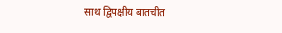साथ द्विपक्षीय बातचीत